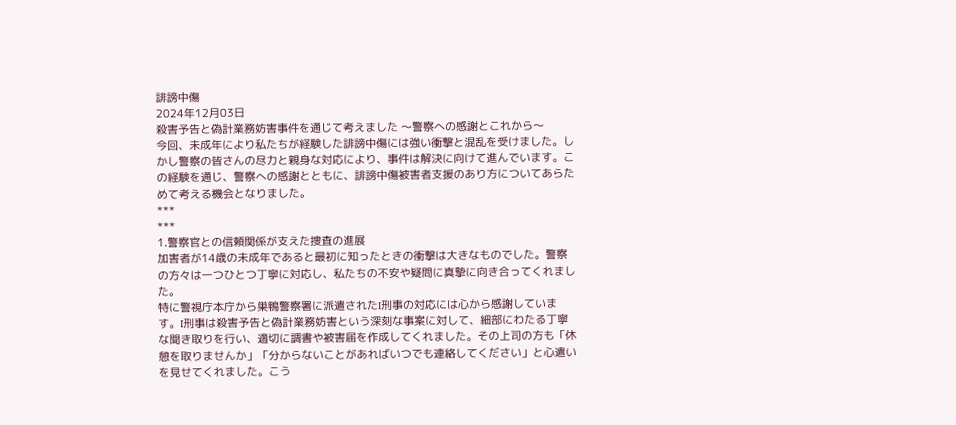誹謗中傷
2024年12月03日
殺害予告と偽計業務妨害事件を通じて考えました 〜警察への感謝とこれから〜
今回、未成年により私たちが経験した誹謗中傷には強い衝撃と混乱を受けました。しかし警察の皆さんの尽力と親身な対応により、事件は解決に向けて進んでいます。この経験を通じ、警察への感謝とともに、誹謗中傷被害者支援のあり方についてあらためて考える機会となりました。
***
***
1.警察官との信頼関係が支えた捜査の進展
加害者が14歳の未成年であると最初に知ったときの衝撃は大きなものでした。警察の方々は一つひとつ丁寧に対応し、私たちの不安や疑問に真摯に向き合ってくれました。
特に警視庁本庁から巣鴨警察署に派遣されたI刑事の対応には心から感謝しています。I刑事は殺害予告と偽計業務妨害という深刻な事案に対して、細部にわたる丁寧な聞き取りを行い、適切に調書や被害届を作成してくれました。その上司の方も「休憩を取りませんか」「分からないことがあればいつでも連絡してください」と心遣いを見せてくれました。こう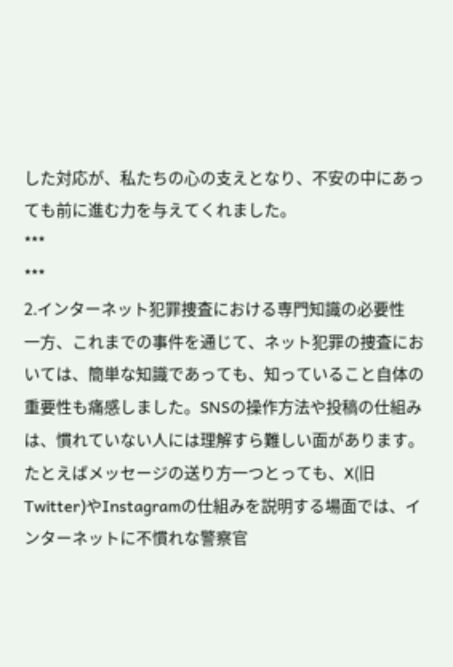した対応が、私たちの心の支えとなり、不安の中にあっても前に進む力を与えてくれました。
***
***
2.インターネット犯罪捜査における専門知識の必要性
一方、これまでの事件を通じて、ネット犯罪の捜査においては、簡単な知識であっても、知っていること自体の重要性も痛感しました。SNSの操作方法や投稿の仕組みは、慣れていない人には理解すら難しい面があります。たとえばメッセージの送り方一つとっても、X(旧Twitter)やInstagramの仕組みを説明する場面では、インターネットに不慣れな警察官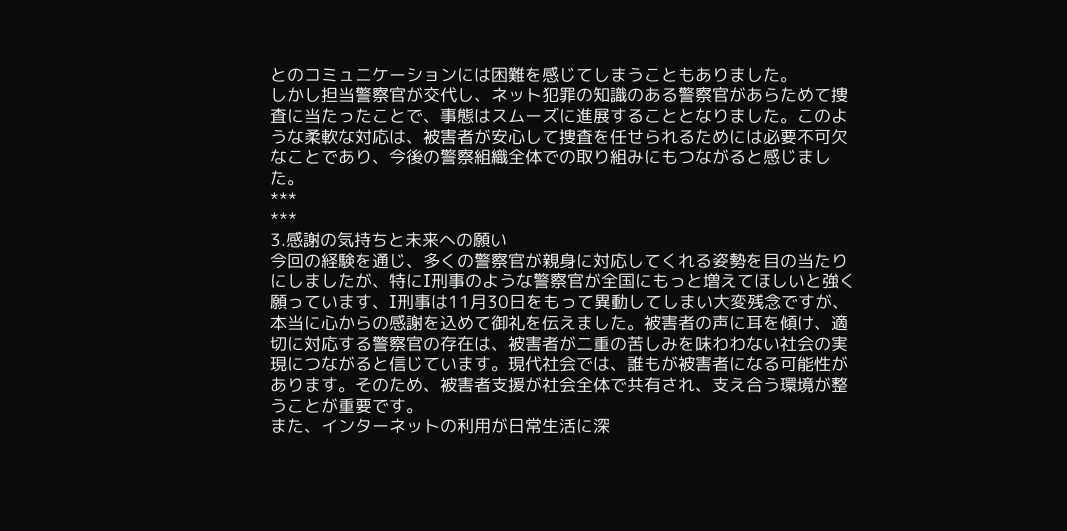とのコミュニケーションには困難を感じてしまうこともありました。
しかし担当警察官が交代し、ネット犯罪の知識のある警察官があらためて捜査に当たったことで、事態はスムーズに進展することとなりました。このような柔軟な対応は、被害者が安心して捜査を任せられるためには必要不可欠なことであり、今後の警察組織全体での取り組みにもつながると感じました。
***
***
3.感謝の気持ちと未来への願い
今回の経験を通じ、多くの警察官が親身に対応してくれる姿勢を目の当たりにしましたが、特にI刑事のような警察官が全国にもっと増えてほしいと強く願っています、I刑事は11月30日をもって異動してしまい大変残念ですが、本当に心からの感謝を込めて御礼を伝えました。被害者の声に耳を傾け、適切に対応する警察官の存在は、被害者が二重の苦しみを味わわない社会の実現につながると信じています。現代社会では、誰もが被害者になる可能性があります。そのため、被害者支援が社会全体で共有され、支え合う環境が整うことが重要です。
また、インターネットの利用が日常生活に深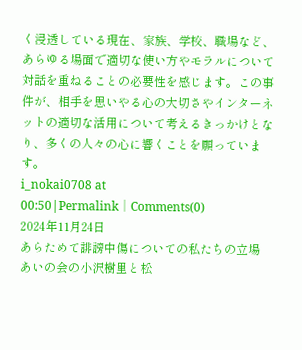く浸透している現在、家族、学校、職場など、あらゆる場面で適切な使い方やモラルについて対話を重ねることの必要性を感じます。この事件が、相手を思いやる心の大切さやインターネットの適切な活用について考えるきっかけとなり、多くの人々の心に響くことを願っています。
i_nokai0708 at 00:50|Permalink│Comments(0)
2024年11月24日
あらためて誹謗中傷についての私たちの立場
あいの会の小沢樹里と松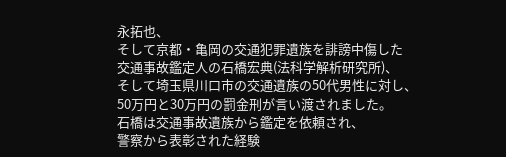永拓也、
そして京都・亀岡の交通犯罪遺族を誹謗中傷した
交通事故鑑定人の石橋宏典(法科学解析研究所)、
そして埼玉県川口市の交通遺族の50代男性に対し、
50万円と30万円の罰金刑が言い渡されました。
石橋は交通事故遺族から鑑定を依頼され、
警察から表彰された経験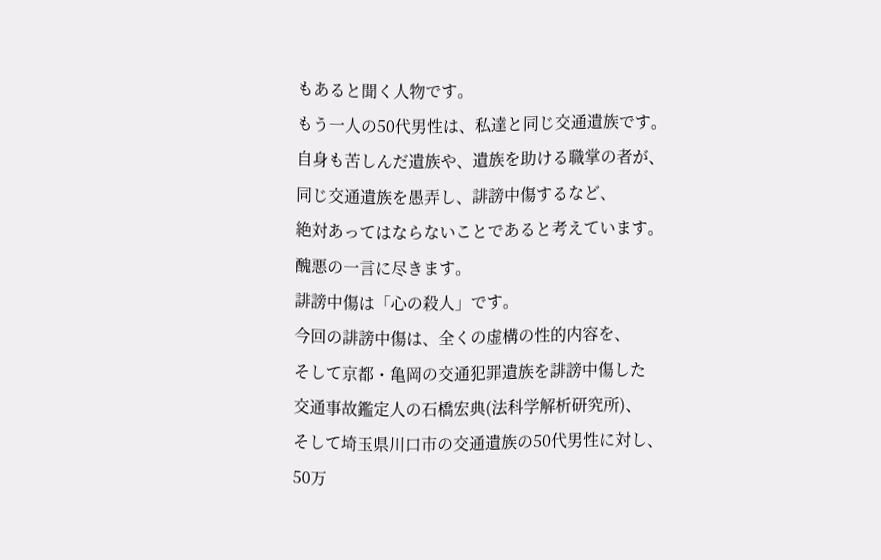もあると聞く人物です。
もう一人の50代男性は、私達と同じ交通遺族です。
自身も苦しんだ遺族や、遺族を助ける職掌の者が、
同じ交通遺族を愚弄し、誹謗中傷するなど、
絶対あってはならないことであると考えています。
醜悪の一言に尽きます。
誹謗中傷は「心の殺人」です。
今回の誹謗中傷は、全くの虚構の性的内容を、
そして京都・亀岡の交通犯罪遺族を誹謗中傷した
交通事故鑑定人の石橋宏典(法科学解析研究所)、
そして埼玉県川口市の交通遺族の50代男性に対し、
50万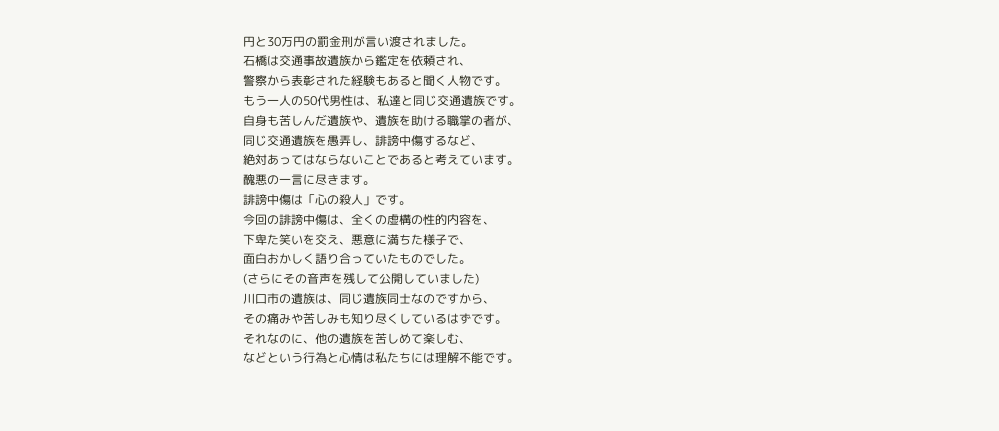円と30万円の罰金刑が言い渡されました。
石橋は交通事故遺族から鑑定を依頼され、
警察から表彰された経験もあると聞く人物です。
もう一人の50代男性は、私達と同じ交通遺族です。
自身も苦しんだ遺族や、遺族を助ける職掌の者が、
同じ交通遺族を愚弄し、誹謗中傷するなど、
絶対あってはならないことであると考えています。
醜悪の一言に尽きます。
誹謗中傷は「心の殺人」です。
今回の誹謗中傷は、全くの虚構の性的内容を、
下卑た笑いを交え、悪意に満ちた様子で、
面白おかしく語り合っていたものでした。
(さらにその音声を残して公開していました)
川口市の遺族は、同じ遺族同士なのですから、
その痛みや苦しみも知り尽くしているはずです。
それなのに、他の遺族を苦しめて楽しむ、
などという行為と心情は私たちには理解不能です。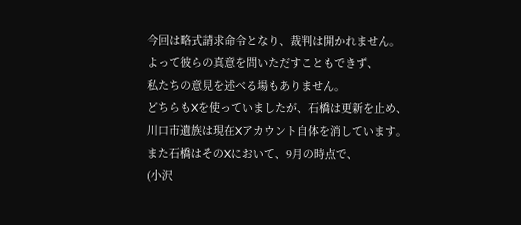今回は略式請求命令となり、裁判は開かれません。
よって彼らの真意を問いただすこともできず、
私たちの意見を述べる場もありません。
どちらもXを使っていましたが、石橋は更新を止め、
川口市遺族は現在Xアカウント自体を消しています。
また石橋はそのXにおいて、9月の時点で、
(小沢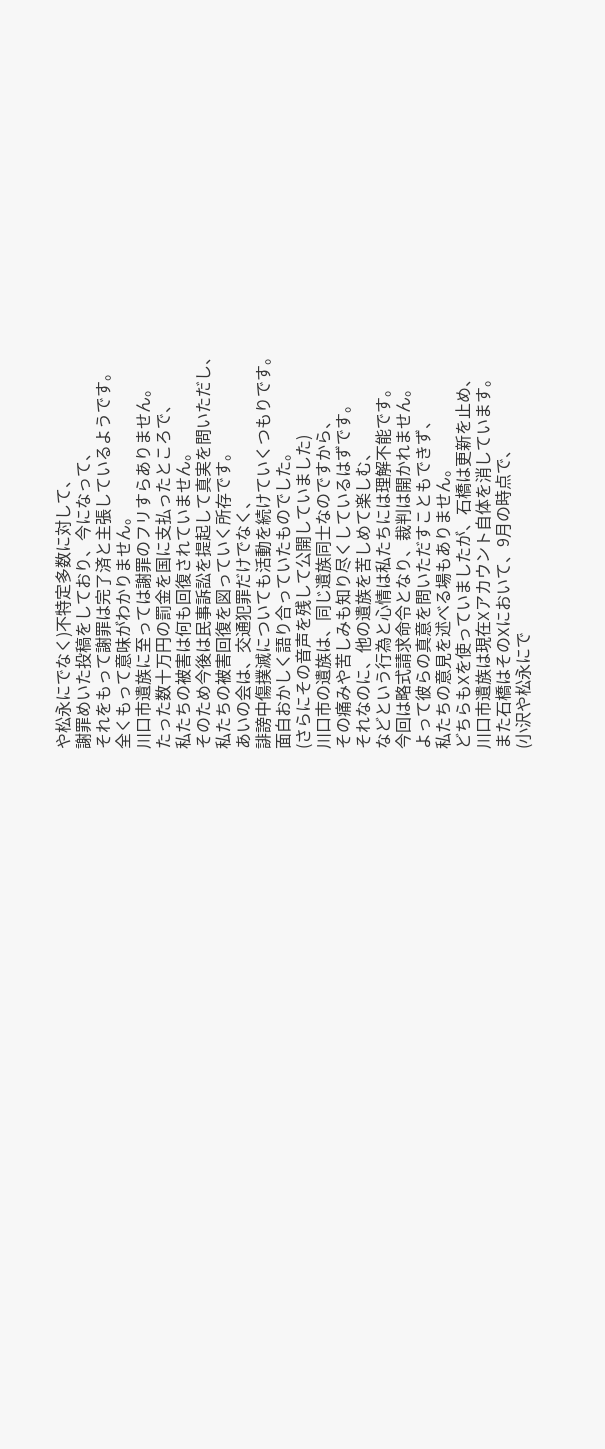や松永にでなく)不特定多数に対して、
謝罪めいた投稿をしており、今になって、
それをもって謝罪は完了済と主張しているようです。
全くもって意味がわかりません。
川口市遺族に至っては謝罪のフリすらありません。
たった数十万円の罰金を国に支払ったところで、
私たちの被害は何も回復されていません。
そのため今後は民事訴訟を提起して真実を問いただし、
私たちの被害回復を図っていく所存です。
あいの会は、交通犯罪だけでなく、
誹謗中傷撲滅についても活動を続けていくつもりです。
面白おかしく語り合っていたものでした。
(さらにその音声を残して公開していました)
川口市の遺族は、同じ遺族同士なのですから、
その痛みや苦しみも知り尽くしているはずです。
それなのに、他の遺族を苦しめて楽しむ、
などという行為と心情は私たちには理解不能です。
今回は略式請求命令となり、裁判は開かれません。
よって彼らの真意を問いただすこともできず、
私たちの意見を述べる場もありません。
どちらもXを使っていましたが、石橋は更新を止め、
川口市遺族は現在Xアカウント自体を消しています。
また石橋はそのXにおいて、9月の時点で、
(小沢や松永にで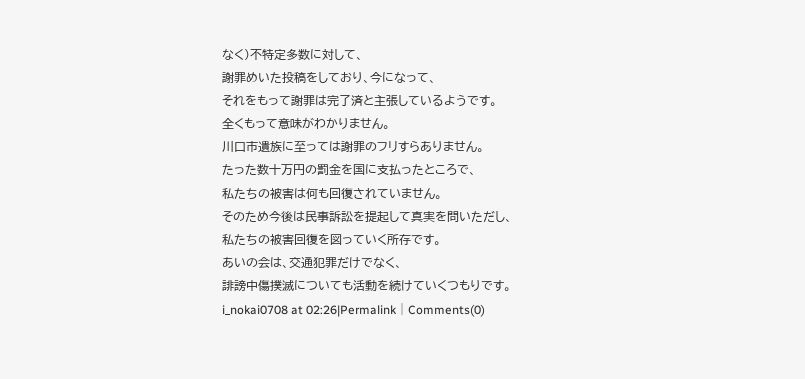なく)不特定多数に対して、
謝罪めいた投稿をしており、今になって、
それをもって謝罪は完了済と主張しているようです。
全くもって意味がわかりません。
川口市遺族に至っては謝罪のフリすらありません。
たった数十万円の罰金を国に支払ったところで、
私たちの被害は何も回復されていません。
そのため今後は民事訴訟を提起して真実を問いただし、
私たちの被害回復を図っていく所存です。
あいの会は、交通犯罪だけでなく、
誹謗中傷撲滅についても活動を続けていくつもりです。
i_nokai0708 at 02:26|Permalink│Comments(0)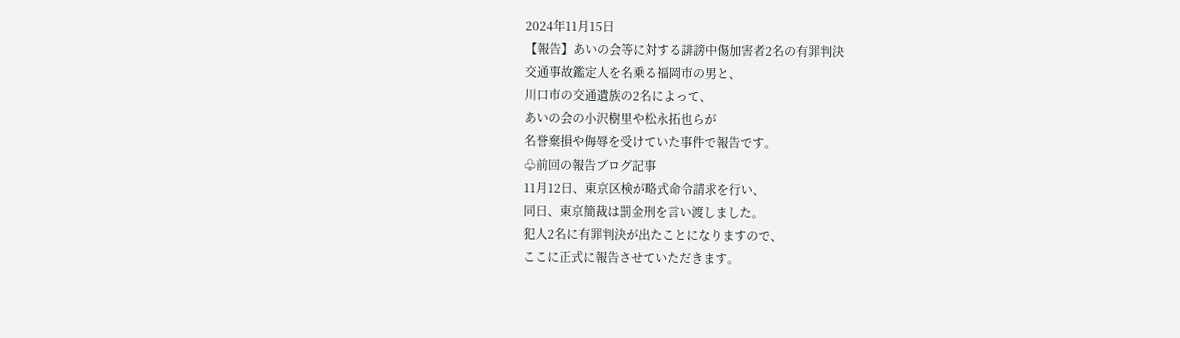2024年11月15日
【報告】あいの会等に対する誹謗中傷加害者2名の有罪判決
交通事故鑑定人を名乗る福岡市の男と、
川口市の交通遺族の2名によって、
あいの会の小沢樹里や松永拓也らが
名誉棄損や侮辱を受けていた事件で報告です。
♧前回の報告ブログ記事
11月12日、東京区検が略式命令請求を行い、
同日、東京簡裁は罰金刑を言い渡しました。
犯人2名に有罪判決が出たことになりますので、
ここに正式に報告させていただきます。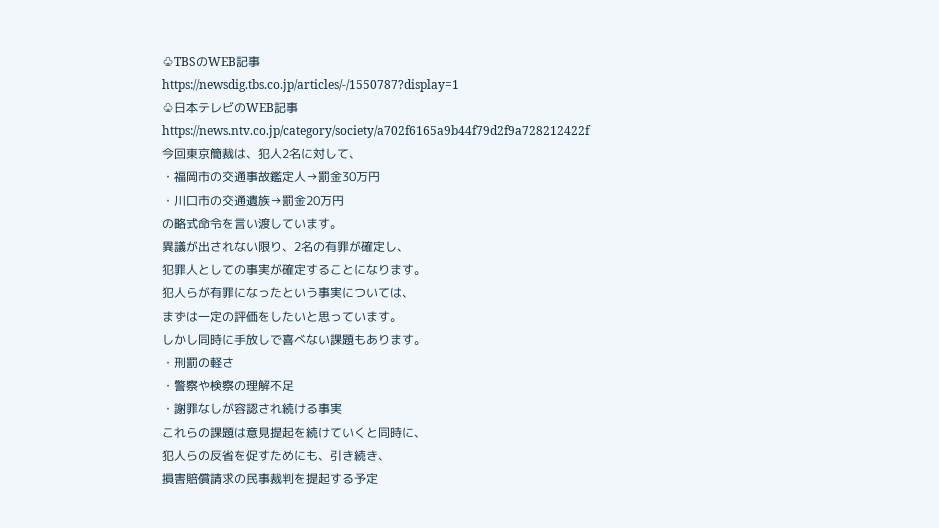♧TBSのWEB記事
https://newsdig.tbs.co.jp/articles/-/1550787?display=1
♧日本テレビのWEB記事
https://news.ntv.co.jp/category/society/a702f6165a9b44f79d2f9a728212422f
今回東京簡裁は、犯人2名に対して、
・福岡市の交通事故鑑定人→罰金30万円
・川口市の交通遺族→罰金20万円
の略式命令を言い渡しています。
異議が出されない限り、2名の有罪が確定し、
犯罪人としての事実が確定することになります。
犯人らが有罪になったという事実については、
まずは一定の評価をしたいと思っています。
しかし同時に手放しで喜べない課題もあります。
・刑罰の軽さ
・警察や検察の理解不足
・謝罪なしが容認され続ける事実
これらの課題は意見提起を続けていくと同時に、
犯人らの反省を促すためにも、引き続き、
損害賠償請求の民事裁判を提起する予定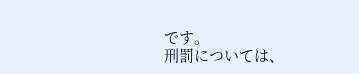です。
刑罰については、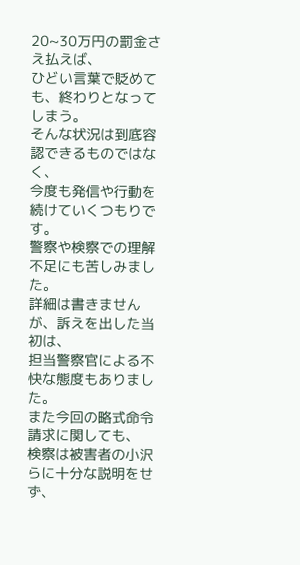20~30万円の罰金さえ払えば、
ひどい言葉で貶めても、終わりとなってしまう。
そんな状況は到底容認できるものではなく、
今度も発信や行動を続けていくつもりです。
警察や検察での理解不足にも苦しみました。
詳細は書きませんが、訴えを出した当初は、
担当警察官による不快な態度もありました。
また今回の略式命令請求に関しても、
検察は被害者の小沢らに十分な説明をせず、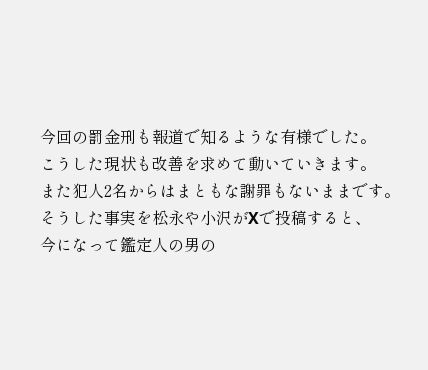今回の罰金刑も報道で知るような有様でした。
こうした現状も改善を求めて動いていきます。
また犯人2名からはまともな謝罪もないままです。
そうした事実を松永や小沢がXで投稿すると、
今になって鑑定人の男の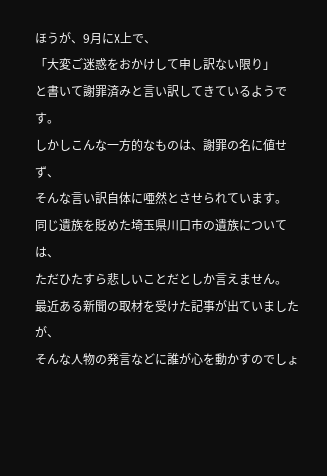ほうが、9月にX上で、
「大変ご迷惑をおかけして申し訳ない限り」
と書いて謝罪済みと言い訳してきているようです。
しかしこんな一方的なものは、謝罪の名に値せず、
そんな言い訳自体に唖然とさせられています。
同じ遺族を貶めた埼玉県川口市の遺族については、
ただひたすら悲しいことだとしか言えません。
最近ある新聞の取材を受けた記事が出ていましたが、
そんな人物の発言などに誰が心を動かすのでしょ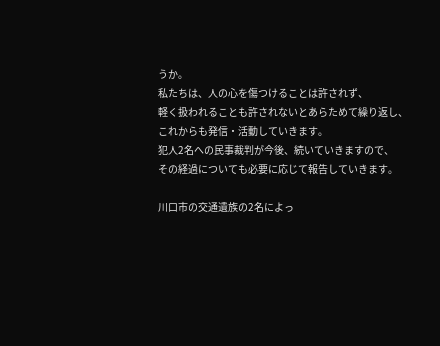うか。
私たちは、人の心を傷つけることは許されず、
軽く扱われることも許されないとあらためて繰り返し、
これからも発信・活動していきます。
犯人2名への民事裁判が今後、続いていきますので、
その経過についても必要に応じて報告していきます。

川口市の交通遺族の2名によっ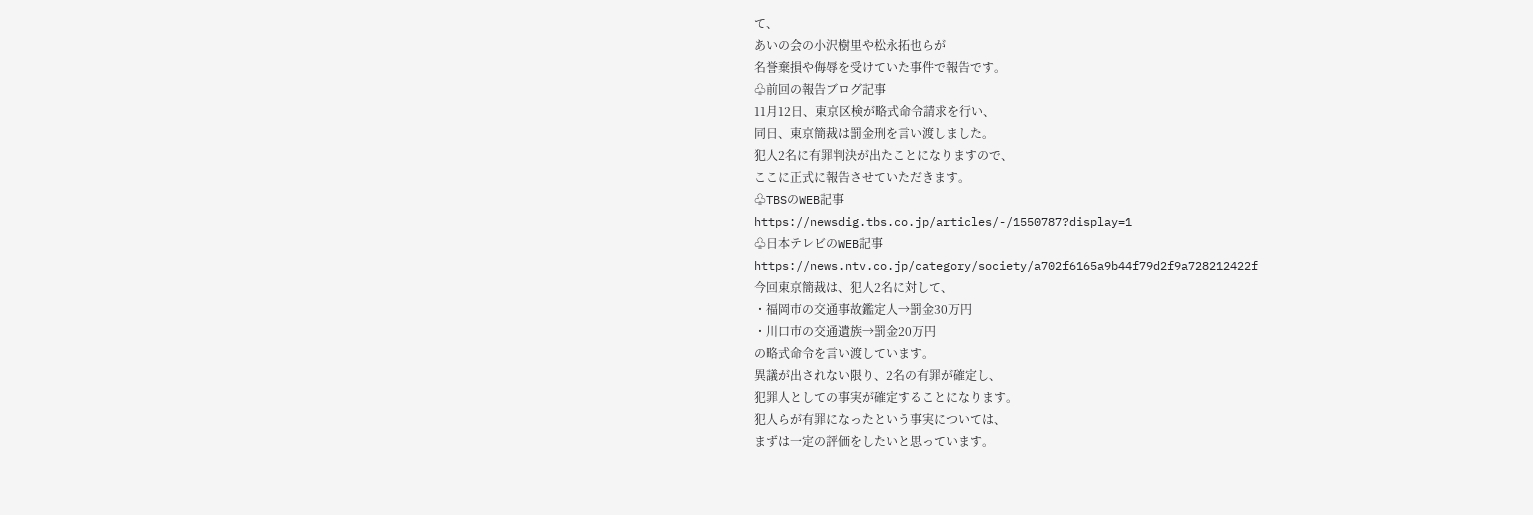て、
あいの会の小沢樹里や松永拓也らが
名誉棄損や侮辱を受けていた事件で報告です。
♧前回の報告ブログ記事
11月12日、東京区検が略式命令請求を行い、
同日、東京簡裁は罰金刑を言い渡しました。
犯人2名に有罪判決が出たことになりますので、
ここに正式に報告させていただきます。
♧TBSのWEB記事
https://newsdig.tbs.co.jp/articles/-/1550787?display=1
♧日本テレビのWEB記事
https://news.ntv.co.jp/category/society/a702f6165a9b44f79d2f9a728212422f
今回東京簡裁は、犯人2名に対して、
・福岡市の交通事故鑑定人→罰金30万円
・川口市の交通遺族→罰金20万円
の略式命令を言い渡しています。
異議が出されない限り、2名の有罪が確定し、
犯罪人としての事実が確定することになります。
犯人らが有罪になったという事実については、
まずは一定の評価をしたいと思っています。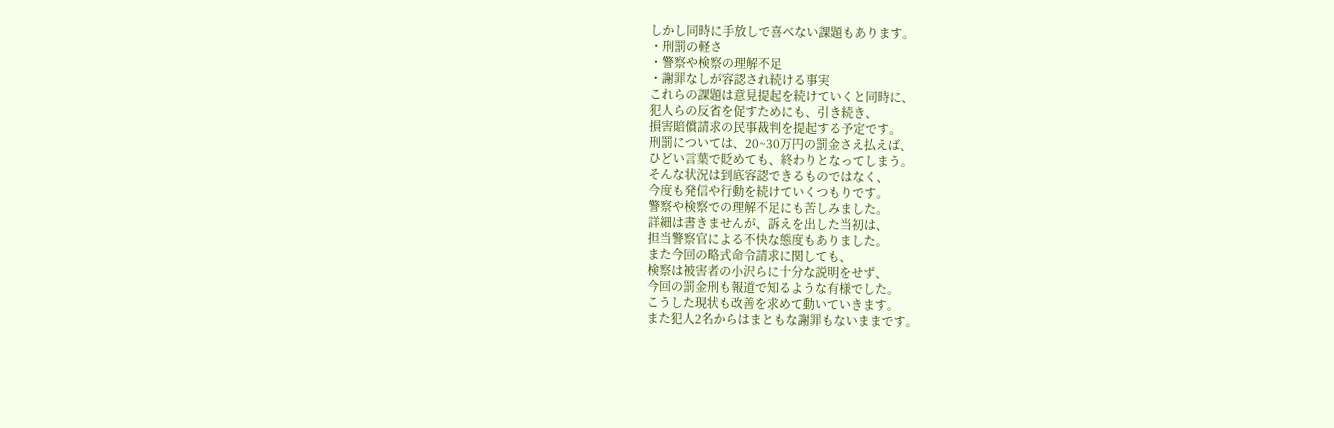しかし同時に手放しで喜べない課題もあります。
・刑罰の軽さ
・警察や検察の理解不足
・謝罪なしが容認され続ける事実
これらの課題は意見提起を続けていくと同時に、
犯人らの反省を促すためにも、引き続き、
損害賠償請求の民事裁判を提起する予定です。
刑罰については、20~30万円の罰金さえ払えば、
ひどい言葉で貶めても、終わりとなってしまう。
そんな状況は到底容認できるものではなく、
今度も発信や行動を続けていくつもりです。
警察や検察での理解不足にも苦しみました。
詳細は書きませんが、訴えを出した当初は、
担当警察官による不快な態度もありました。
また今回の略式命令請求に関しても、
検察は被害者の小沢らに十分な説明をせず、
今回の罰金刑も報道で知るような有様でした。
こうした現状も改善を求めて動いていきます。
また犯人2名からはまともな謝罪もないままです。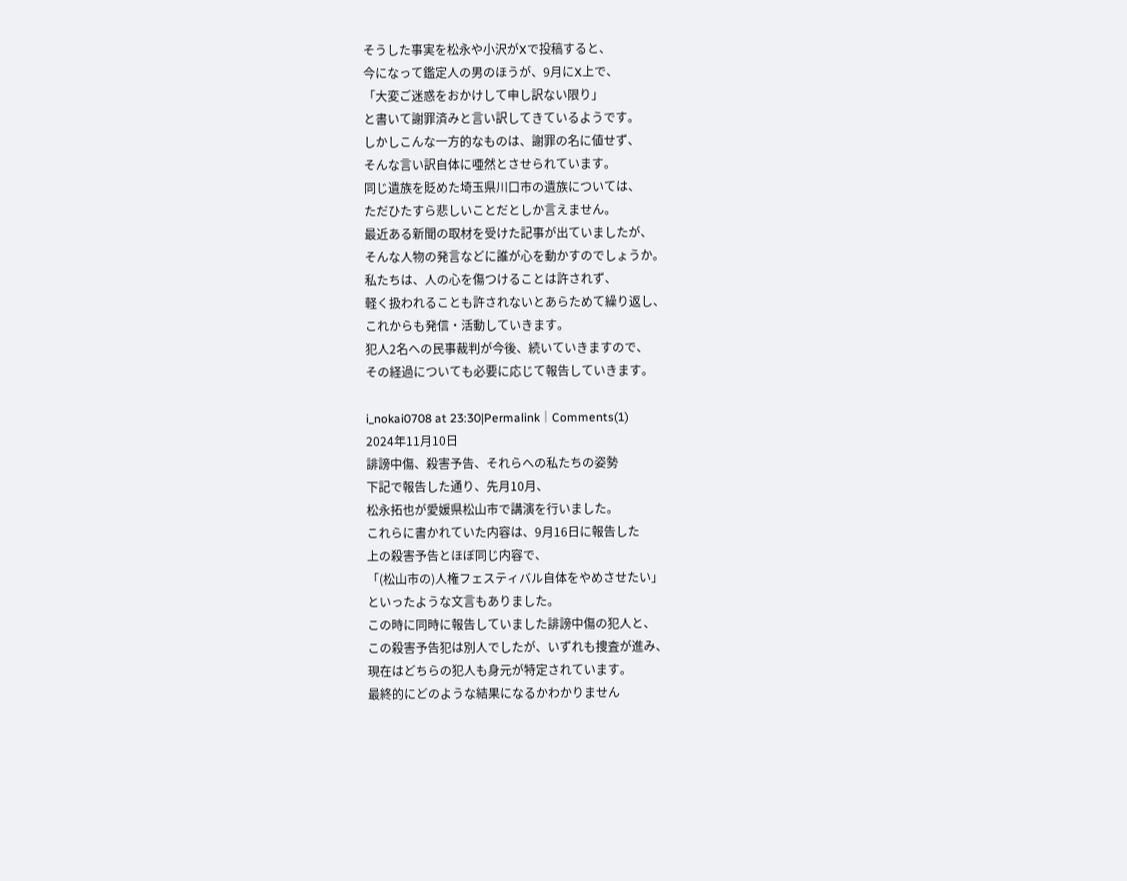そうした事実を松永や小沢がXで投稿すると、
今になって鑑定人の男のほうが、9月にX上で、
「大変ご迷惑をおかけして申し訳ない限り」
と書いて謝罪済みと言い訳してきているようです。
しかしこんな一方的なものは、謝罪の名に値せず、
そんな言い訳自体に唖然とさせられています。
同じ遺族を貶めた埼玉県川口市の遺族については、
ただひたすら悲しいことだとしか言えません。
最近ある新聞の取材を受けた記事が出ていましたが、
そんな人物の発言などに誰が心を動かすのでしょうか。
私たちは、人の心を傷つけることは許されず、
軽く扱われることも許されないとあらためて繰り返し、
これからも発信・活動していきます。
犯人2名への民事裁判が今後、続いていきますので、
その経過についても必要に応じて報告していきます。

i_nokai0708 at 23:30|Permalink│Comments(1)
2024年11月10日
誹謗中傷、殺害予告、それらへの私たちの姿勢
下記で報告した通り、先月10月、
松永拓也が愛媛県松山市で講演を行いました。
これらに書かれていた内容は、9月16日に報告した
上の殺害予告とほぼ同じ内容で、
「(松山市の)人権フェスティバル自体をやめさせたい」
といったような文言もありました。
この時に同時に報告していました誹謗中傷の犯人と、
この殺害予告犯は別人でしたが、いずれも捜査が進み、
現在はどちらの犯人も身元が特定されています。
最終的にどのような結果になるかわかりません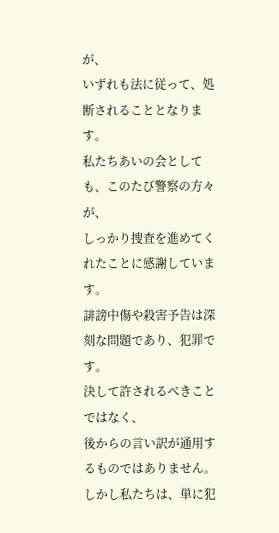が、
いずれも法に従って、処断されることとなります。
私たちあいの会としても、このたび警察の方々が、
しっかり捜査を進めてくれたことに感謝しています。
誹謗中傷や殺害予告は深刻な問題であり、犯罪です。
決して許されるべきことではなく、
後からの言い訳が通用するものではありません。
しかし私たちは、単に犯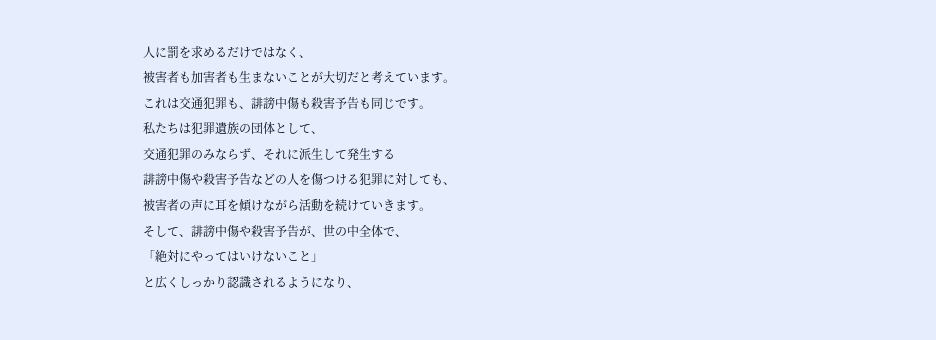人に罰を求めるだけではなく、
被害者も加害者も生まないことが大切だと考えています。
これは交通犯罪も、誹謗中傷も殺害予告も同じです。
私たちは犯罪遺族の団体として、
交通犯罪のみならず、それに派生して発生する
誹謗中傷や殺害予告などの人を傷つける犯罪に対しても、
被害者の声に耳を傾けながら活動を続けていきます。
そして、誹謗中傷や殺害予告が、世の中全体で、
「絶対にやってはいけないこと」
と広くしっかり認識されるようになり、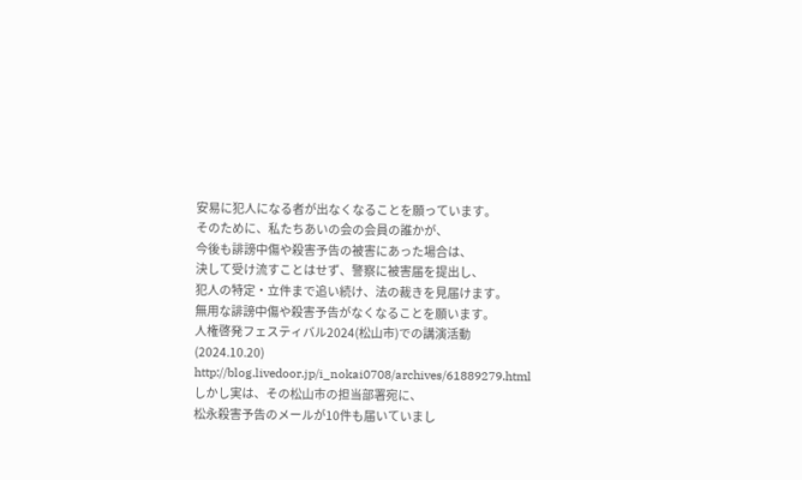安易に犯人になる者が出なくなることを願っています。
そのために、私たちあいの会の会員の誰かが、
今後も誹謗中傷や殺害予告の被害にあった場合は、
決して受け流すことはせず、警察に被害届を提出し、
犯人の特定・立件まで追い続け、法の裁きを見届けます。
無用な誹謗中傷や殺害予告がなくなることを願います。
人権啓発フェスティバル2024(松山市)での講演活動(2024.10.20)
http://blog.livedoor.jp/i_nokai0708/archives/61889279.html
しかし実は、その松山市の担当部署宛に、
松永殺害予告のメールが10件も届いていまし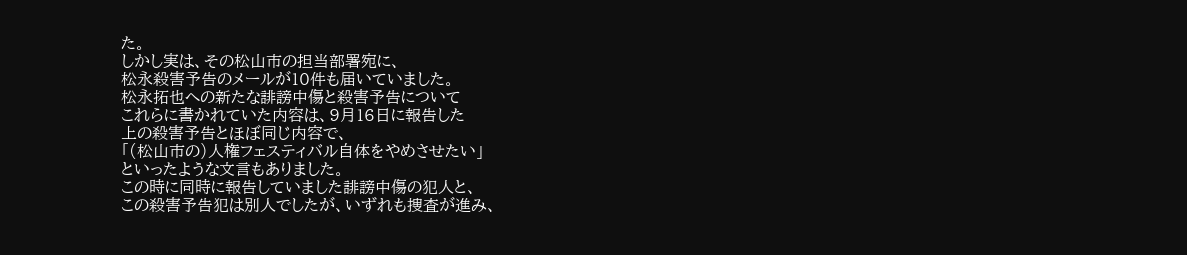た。
しかし実は、その松山市の担当部署宛に、
松永殺害予告のメールが10件も届いていました。
松永拓也への新たな誹謗中傷と殺害予告について
これらに書かれていた内容は、9月16日に報告した
上の殺害予告とほぼ同じ内容で、
「(松山市の)人権フェスティバル自体をやめさせたい」
といったような文言もありました。
この時に同時に報告していました誹謗中傷の犯人と、
この殺害予告犯は別人でしたが、いずれも捜査が進み、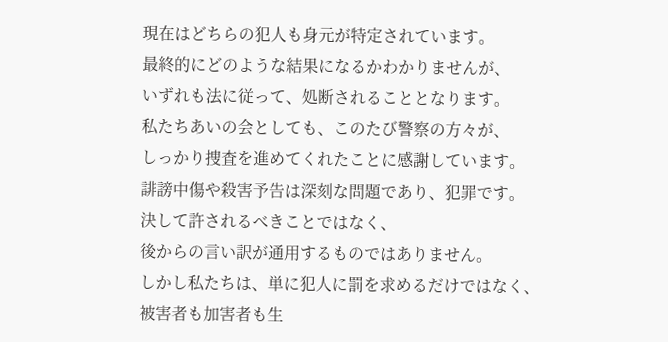現在はどちらの犯人も身元が特定されています。
最終的にどのような結果になるかわかりませんが、
いずれも法に従って、処断されることとなります。
私たちあいの会としても、このたび警察の方々が、
しっかり捜査を進めてくれたことに感謝しています。
誹謗中傷や殺害予告は深刻な問題であり、犯罪です。
決して許されるべきことではなく、
後からの言い訳が通用するものではありません。
しかし私たちは、単に犯人に罰を求めるだけではなく、
被害者も加害者も生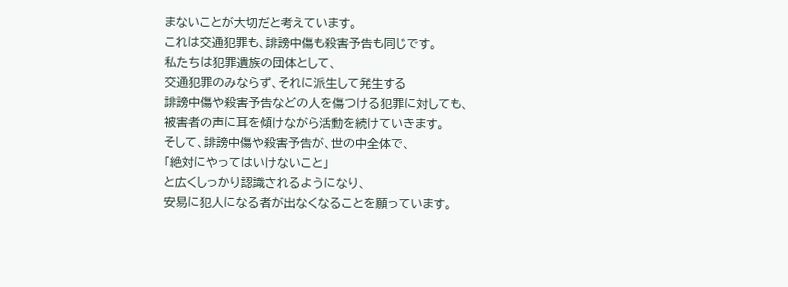まないことが大切だと考えています。
これは交通犯罪も、誹謗中傷も殺害予告も同じです。
私たちは犯罪遺族の団体として、
交通犯罪のみならず、それに派生して発生する
誹謗中傷や殺害予告などの人を傷つける犯罪に対しても、
被害者の声に耳を傾けながら活動を続けていきます。
そして、誹謗中傷や殺害予告が、世の中全体で、
「絶対にやってはいけないこと」
と広くしっかり認識されるようになり、
安易に犯人になる者が出なくなることを願っています。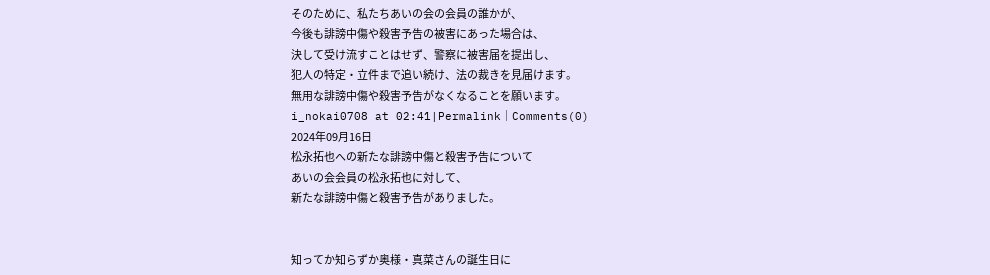そのために、私たちあいの会の会員の誰かが、
今後も誹謗中傷や殺害予告の被害にあった場合は、
決して受け流すことはせず、警察に被害届を提出し、
犯人の特定・立件まで追い続け、法の裁きを見届けます。
無用な誹謗中傷や殺害予告がなくなることを願います。
i_nokai0708 at 02:41|Permalink│Comments(0)
2024年09月16日
松永拓也への新たな誹謗中傷と殺害予告について
あいの会会員の松永拓也に対して、
新たな誹謗中傷と殺害予告がありました。


知ってか知らずか奥様・真菜さんの誕生日に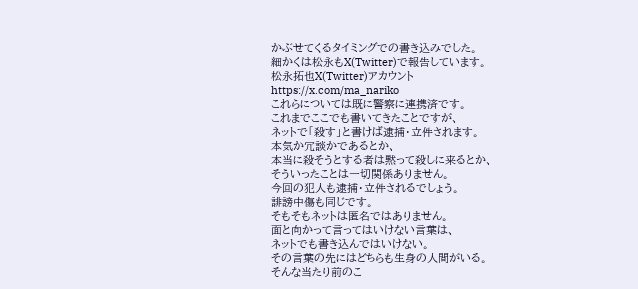かぶせてくるタイミングでの書き込みでした。
細かくは松永もX(Twitter)で報告しています。
松永拓也X(Twitter)アカウント
https://x.com/ma_nariko
これらについては既に警察に連携済です。
これまでここでも書いてきたことですが、
ネットで「殺す」と書けば逮捕・立件されます。
本気か冗談かであるとか、
本当に殺そうとする者は黙って殺しに来るとか、
そういったことは一切関係ありません。
今回の犯人も逮捕・立件されるでしょう。
誹謗中傷も同じです。
そもそもネットは匿名ではありません。
面と向かって言ってはいけない言葉は、
ネットでも書き込んではいけない。
その言葉の先にはどちらも生身の人間がいる。
そんな当たり前のこ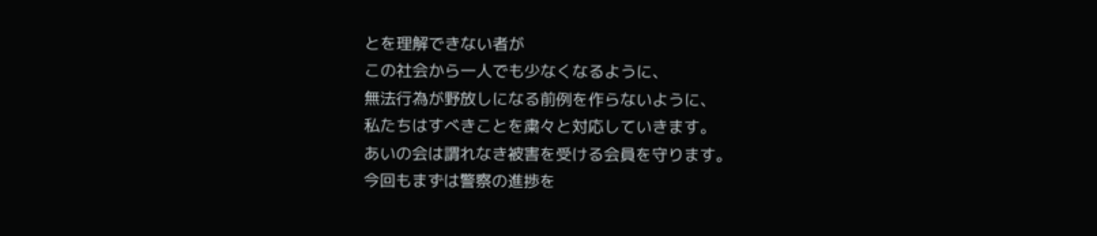とを理解できない者が
この社会から一人でも少なくなるように、
無法行為が野放しになる前例を作らないように、
私たちはすべきことを粛々と対応していきます。
あいの会は謂れなき被害を受ける会員を守ります。
今回もまずは警察の進捗を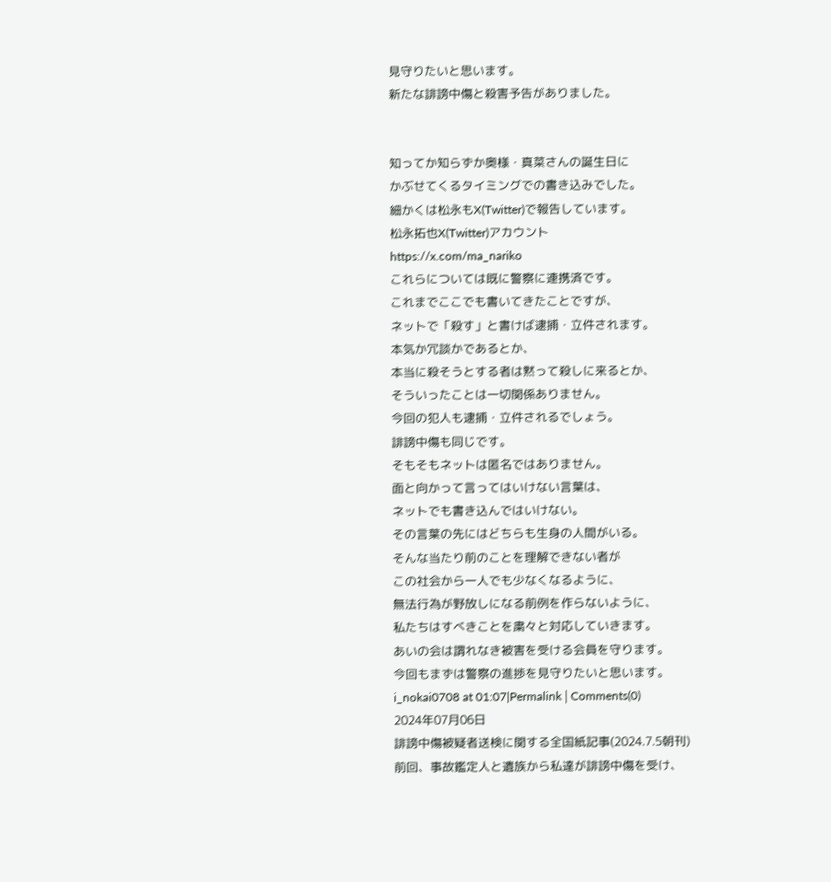見守りたいと思います。
新たな誹謗中傷と殺害予告がありました。


知ってか知らずか奥様・真菜さんの誕生日に
かぶせてくるタイミングでの書き込みでした。
細かくは松永もX(Twitter)で報告しています。
松永拓也X(Twitter)アカウント
https://x.com/ma_nariko
これらについては既に警察に連携済です。
これまでここでも書いてきたことですが、
ネットで「殺す」と書けば逮捕・立件されます。
本気か冗談かであるとか、
本当に殺そうとする者は黙って殺しに来るとか、
そういったことは一切関係ありません。
今回の犯人も逮捕・立件されるでしょう。
誹謗中傷も同じです。
そもそもネットは匿名ではありません。
面と向かって言ってはいけない言葉は、
ネットでも書き込んではいけない。
その言葉の先にはどちらも生身の人間がいる。
そんな当たり前のことを理解できない者が
この社会から一人でも少なくなるように、
無法行為が野放しになる前例を作らないように、
私たちはすべきことを粛々と対応していきます。
あいの会は謂れなき被害を受ける会員を守ります。
今回もまずは警察の進捗を見守りたいと思います。
i_nokai0708 at 01:07|Permalink│Comments(0)
2024年07月06日
誹謗中傷被疑者送検に関する全国紙記事(2024.7.5朝刊)
前回、事故鑑定人と遺族から私達が誹謗中傷を受け、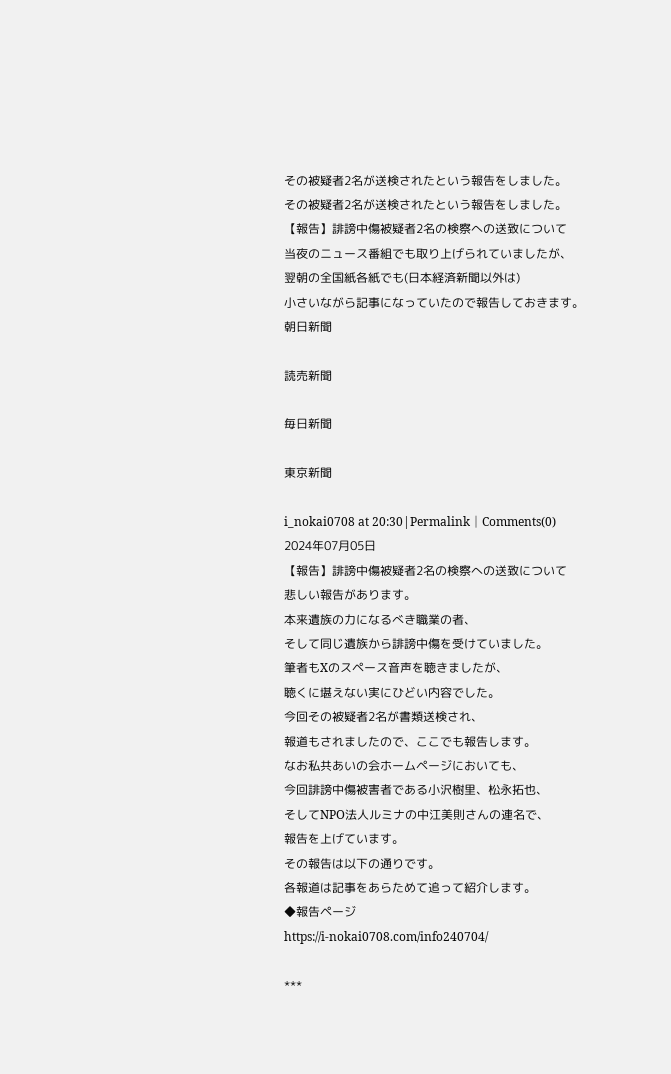その被疑者2名が送検されたという報告をしました。
その被疑者2名が送検されたという報告をしました。
【報告】誹謗中傷被疑者2名の検察への送致について
当夜のニュース番組でも取り上げられていましたが、
翌朝の全国紙各紙でも(日本経済新聞以外は)
小さいながら記事になっていたので報告しておきます。
朝日新聞

読売新聞

毎日新聞

東京新聞

i_nokai0708 at 20:30|Permalink│Comments(0)
2024年07月05日
【報告】誹謗中傷被疑者2名の検察への送致について
悲しい報告があります。
本来遺族の力になるべき職業の者、
そして同じ遺族から誹謗中傷を受けていました。
筆者もXのスペース音声を聴きましたが、
聴くに堪えない実にひどい内容でした。
今回その被疑者2名が書類送検され、
報道もされましたので、ここでも報告します。
なお私共あいの会ホームページにおいても、
今回誹謗中傷被害者である小沢樹里、松永拓也、
そしてNPO法人ルミナの中江美則さんの連名で、
報告を上げています。
その報告は以下の通りです。
各報道は記事をあらためて追って紹介します。
◆報告ページ
https://i-nokai0708.com/info240704/

***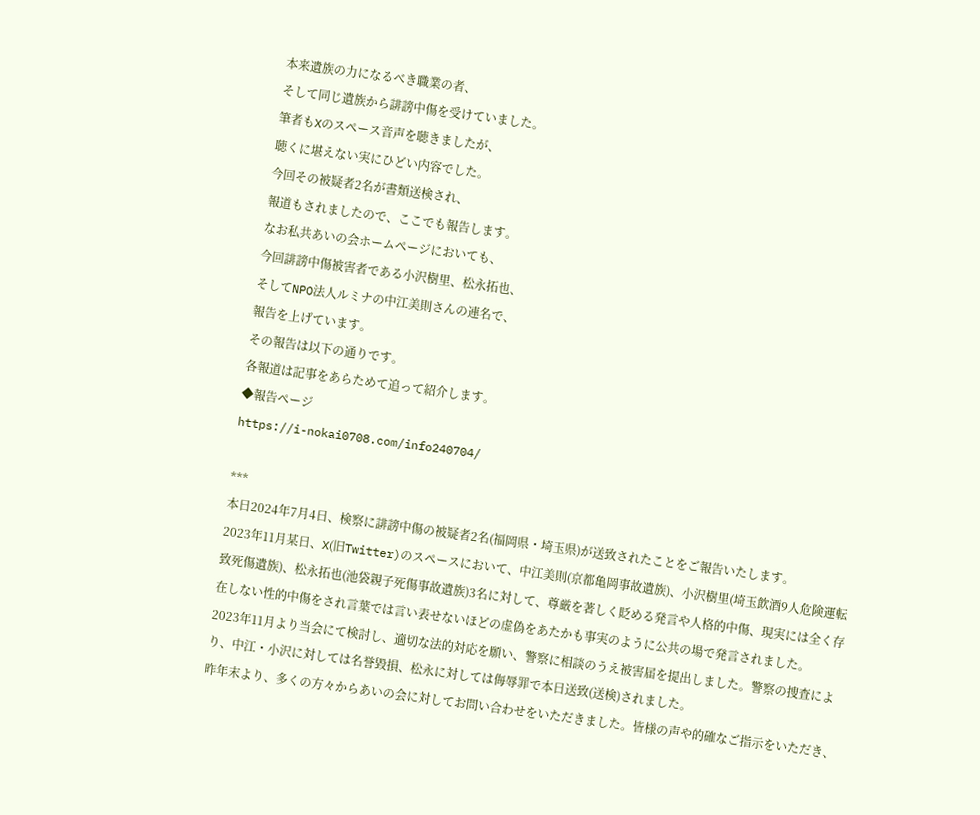本来遺族の力になるべき職業の者、
そして同じ遺族から誹謗中傷を受けていました。
筆者もXのスペース音声を聴きましたが、
聴くに堪えない実にひどい内容でした。
今回その被疑者2名が書類送検され、
報道もされましたので、ここでも報告します。
なお私共あいの会ホームページにおいても、
今回誹謗中傷被害者である小沢樹里、松永拓也、
そしてNPO法人ルミナの中江美則さんの連名で、
報告を上げています。
その報告は以下の通りです。
各報道は記事をあらためて追って紹介します。
◆報告ページ
https://i-nokai0708.com/info240704/

***
本日2024年7月4日、検察に誹謗中傷の被疑者2名(福岡県・埼玉県)が送致されたことをご報告いたします。
2023年11月某日、X(旧Twitter)のスペースにおいて、中江美則(京都亀岡事故遺族)、小沢樹里(埼玉飲酒9人危険運転致死傷遺族)、松永拓也(池袋親子死傷事故遺族)3名に対して、尊厳を著しく貶める発言や人格的中傷、現実には全く存在しない性的中傷をされ言葉では言い表せないほどの虚偽をあたかも事実のように公共の場で発言されました。
2023年11月より当会にて検討し、適切な法的対応を願い、警察に相談のうえ被害届を提出しました。警察の捜査により、中江・小沢に対しては名誉毀損、松永に対しては侮辱罪で本日送致(送検)されました。
昨年末より、多くの方々からあいの会に対してお問い合わせをいただきました。皆様の声や的確なご指示をいただき、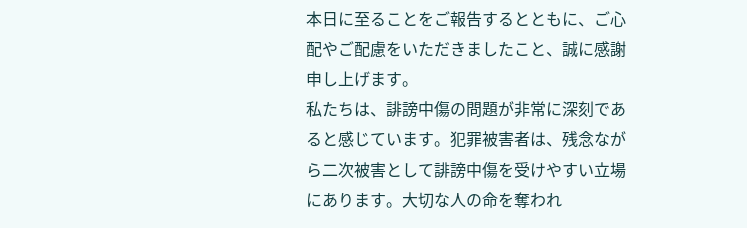本日に至ることをご報告するとともに、ご心配やご配慮をいただきましたこと、誠に感謝申し上げます。
私たちは、誹謗中傷の問題が非常に深刻であると感じています。犯罪被害者は、残念ながら二次被害として誹謗中傷を受けやすい立場にあります。大切な人の命を奪われ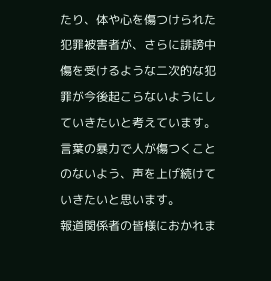たり、体や心を傷つけられた犯罪被害者が、さらに誹謗中傷を受けるような二次的な犯罪が今後起こらないようにしていきたいと考えています。言葉の暴力で人が傷つくことのないよう、声を上げ続けていきたいと思います。
報道関係者の皆様におかれま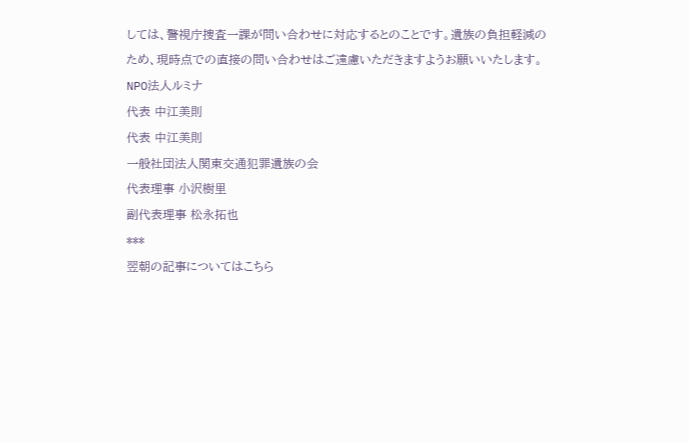しては、警視庁捜査一課が問い合わせに対応するとのことです。遺族の負担軽減のため、現時点での直接の問い合わせはご遠慮いただきますようお願いいたします。
NPO法人ルミナ
代表 中江美則
代表 中江美則
一般社団法人関東交通犯罪遺族の会
代表理事 小沢樹里
副代表理事 松永拓也
***
翌朝の記事についてはこちら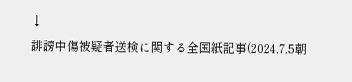↓
誹謗中傷被疑者送検に関する全国紙記事(2024.7.5朝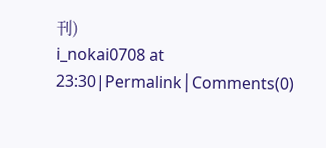刊)
i_nokai0708 at 23:30|Permalink│Comments(0)